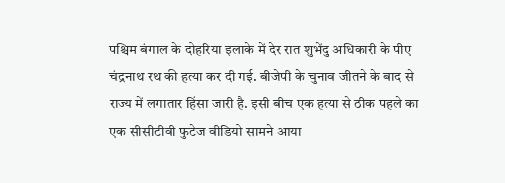पश्चिम बंगाल के दोहरिया इलाके में देर रात शुभेंदु अधिकारी के पीए चंद्रनाथ रथ की हत्या कर दी गई. बीजेपी के चुनाव जीतने के बाद से राज्य में लगातार हिंसा जारी है. इसी बीच एक हत्या से ठीक पहले का एक सीसीटीवी फुटेज वीडियो सामने आया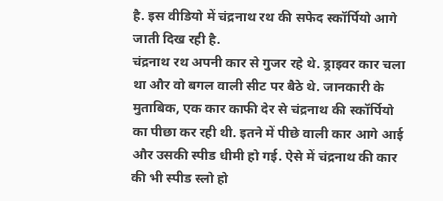है. इस वीडियो में चंद्रनाथ रथ की सफेद स्कॉर्पियो आगे जाती दिख रही है.
चंद्रनाथ रथ अपनी कार से गुजर रहे थे. ड्राइवर कार चला था और वो बगल वाली सीट पर बैठे थे. जानकारी के मुताबिक, एक कार काफी देर से चंद्रनाथ की स्कॉर्पियो का पीछा कर रही थी. इतने में पीछे वाली कार आगे आई और उसकी स्पीड धीमी हो गई. ऐसे में चंद्रनाथ की कार की भी स्पीड स्लो हो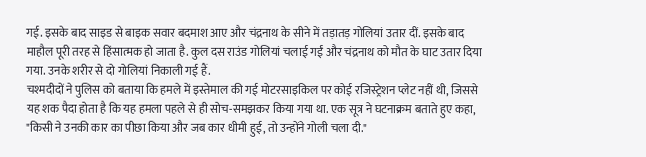गई. इसके बाद साइड से बाइक सवार बदमाश आए और चंद्रनाथ के सीने में तड़ातड़ गोलियां उतार दीं. इसके बाद माहौल पूरी तरह से हिंसात्मक हो जाता है. कुल दस राउंड गोलियां चलाई गईं और चंद्रनाथ को मौत के घाट उतार दिया गया. उनके शरीर से दो गोलियां निकाली गई हैं.
चश्मदीदों ने पुलिस को बताया कि हमले में इस्तेमाल की गई मोटरसाइकिल पर कोई रजिस्ट्रेशन प्लेट नहीं थी, जिससे यह शक पैदा होता है कि यह हमला पहले से ही सोच-समझकर किया गया था. एक सूत्र ने घटनाक्रम बताते हुए कहा, "किसी ने उनकी कार का पीछा किया और जब कार धीमी हुई, तो उन्होंने गोली चला दी."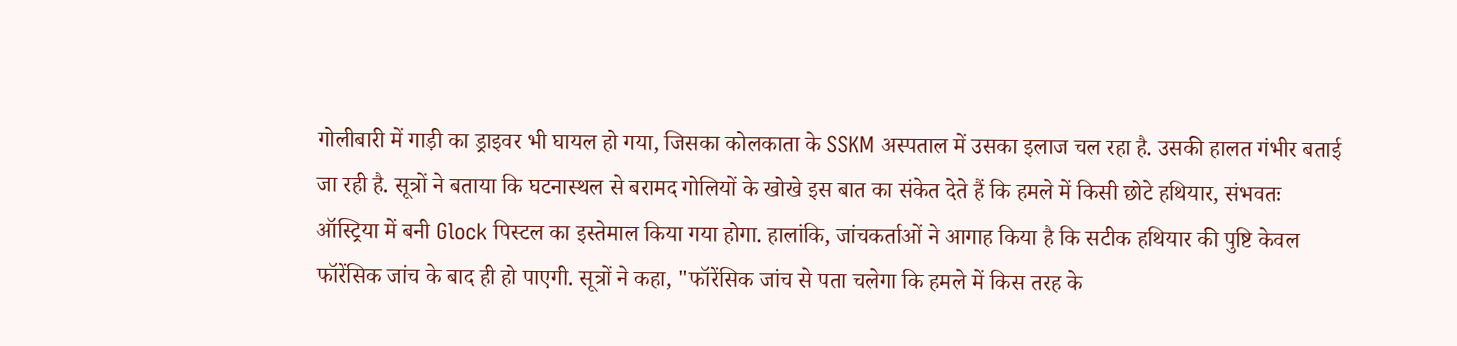गोलीबारी में गाड़ी का ड्राइवर भी घायल हो गया, जिसका कोलकाता के SSKM अस्पताल में उसका इलाज चल रहा है. उसकी हालत गंभीर बताई जा रही है. सूत्रों ने बताया कि घटनास्थल से बरामद गोलियों के खोखे इस बात का संकेत देते हैं कि हमले में किसी छोटे हथियार, संभवतः ऑस्ट्रिया में बनी Glock पिस्टल का इस्तेमाल किया गया होगा. हालांकि, जांचकर्ताओं ने आगाह किया है कि सटीक हथियार की पुष्टि केवल फॉरेंसिक जांच के बाद ही हो पाएगी. सूत्रों ने कहा, "फॉरेंसिक जांच से पता चलेगा कि हमले में किस तरह के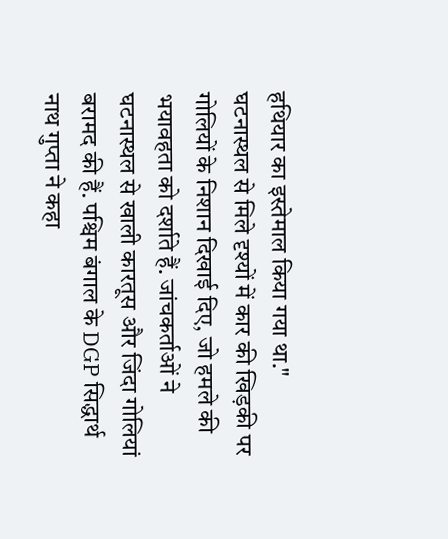हथियार का इस्तेमाल किया गया था."
घटनास्थल से मिले दृश्यों में कार की खिड़की पर गोलियों के निशान दिखाई दिए, जो हमले की भयावहता को दर्शाते हैं. जांचकर्ताओं ने घटनास्थल से खाली कारतूस और जिंदा गोलियां बरामद की हैं. पश्चिम बंगाल के DGP सिद्धार्थ नाथ गुप्ता ने कहा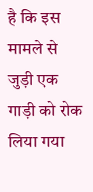है कि इस मामले से जुड़ी एक गाड़ी को रोक लिया गया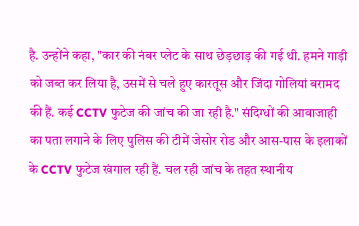है. उन्होंने कहा, "कार की नंबर प्लेट के साथ छेड़छाड़ की गई थी. हमने गाड़ी को जब्त कर लिया है, उसमें से चले हुए कारतूस और जिंदा गोलियां बरामद की हैं. कई CCTV फुटेज की जांच की जा रही है." संदिग्धों की आवाजाही का पता लगाने के लिए पुलिस की टीमें जेसोर रोड और आस-पास के इलाकों के CCTV फुटेज खंगाल रही हैं. चल रही जांच के तहत स्थानीय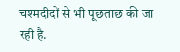चश्मदीदों से भी पूछताछ की जा रही है.